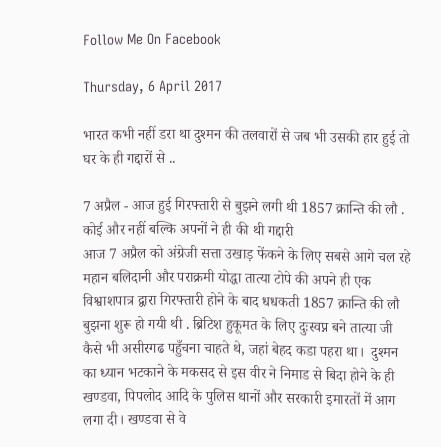Follow Me On Facebook

Thursday, 6 April 2017

भारत कभी नहीं डरा था दुश्मन की तलवारों से जब भी उसकी हार हुई तो घर के ही गद्दारों से ..

7 अप्रैल - आज हुई गिरफ्तारी से बुझने लगी थी 1857 क्रान्ति की लौ . कोई और नहीं बल्कि अपनों ने ही की थी गद्दारी
आज 7 अप्रैल को अंग्रेजी सत्ता उखाड़ फेंकने के लिए सबसे आगे चल रहे महान बलिदानी और पराक्रमी योद्धा तात्या टोपे की अपने ही एक विश्वाशपात्र द्वारा गिरफ्तारी होने के बाद धधकती 1857 क्रान्ति की लौ बुझना शुरू हो गयी थी . ब्रिटिश हुकूमत के लिए दुःस्वप्न बने तात्या जी कैसे भी असीरगढ पहुँचना चाहते थे, जहां बेहद कडा पहरा था।  दुश्मन का ध्यान भटकाने के मकसद से इस वीर ने निमाड से बिदा होने के ही खण्डवा, पिपलोद आदि के पुलिस थानों और सरकारी इमारतों में आग लगा दी। खण्डवा से वे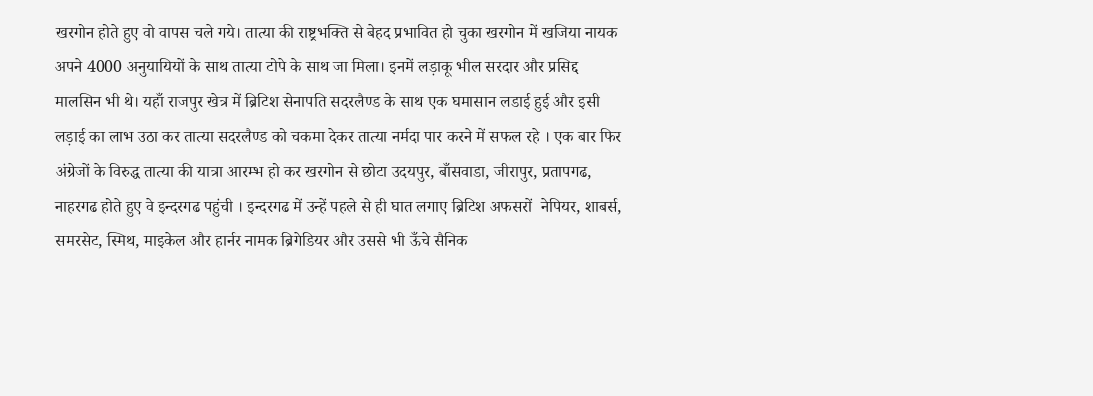खरगोन होते हुए वो वापस चले गये। तात्या की राष्ट्रभक्ति से बेहद प्रभावित हो चुका खरगोन में खजिया नायक अपने 4000 अनुयायियों के साथ तात्या टोपे के साथ जा मिला। इनमें लड़ाकू भील सरदार और प्रसिद्द मालसिन भी थे। यहाँ राजपुर खेत्र में ब्रिटिश सेनापति सदरलैण्ड के साथ एक घमासान लडाई हुई और इसी लड़ाई का लाभ उठा कर तात्या सदरलैण्ड को चकमा देकर तात्या नर्मदा पार करने में सफल रहे । एक बार फिर अंग्रेजों के विरुद्ध तात्या की यात्रा आरम्भ हो कर खरगोन से छोटा उदयपुर, बाँसवाडा, जीरापुर, प्रतापगढ, नाहरगढ होते हुए वे इन्दरगढ पहुंची । इन्दरगढ में उन्हें पहले से ही घात लगाए ब्रिटिश अफसरों  नेपियर, शाबर्स, समरसेट, स्मिथ, माइकेल और हार्नर नामक ब्रिगेडियर और उससे भी ऊँचे सैनिक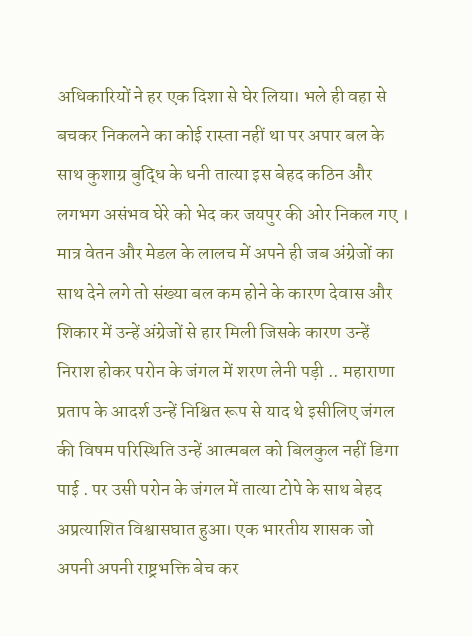अधिकारियों ने हर एक दिशा से घेर लिया। भले ही वहा से बचकर निकलने का कोई रास्ता नहीं था पर अपार बल के साथ कुशाग्र बुद्धि के धनी तात्या इस बेहद कठिन और लगभग असंभव घेरे को भेद कर जयपुर की ओर निकल गए । मात्र वेतन और मेडल के लालच में अपने ही जब अंग्रेजों का साथ देने लगे तो संख्या बल कम होने के कारण देवास और शिकार में उन्हें अंग्रेजों से हार मिली जिसके कारण उन्हें निराश होकर परोन के जंगल में शरण लेनी पड़ी .. महाराणा प्रताप के आदर्श उन्हें निश्चित रूप से याद थे इसीलिए जंगल की विषम परिस्थिति उन्हें आत्मबल को बिलकुल नहीं डिगा पाई . पर उसी परोन के जंगल में तात्या टोपे के साथ बेहद अप्रत्याशित विश्वासघात हुआ। एक भारतीय शासक जो अपनी अपनी राष्ट्रभक्ति बेच कर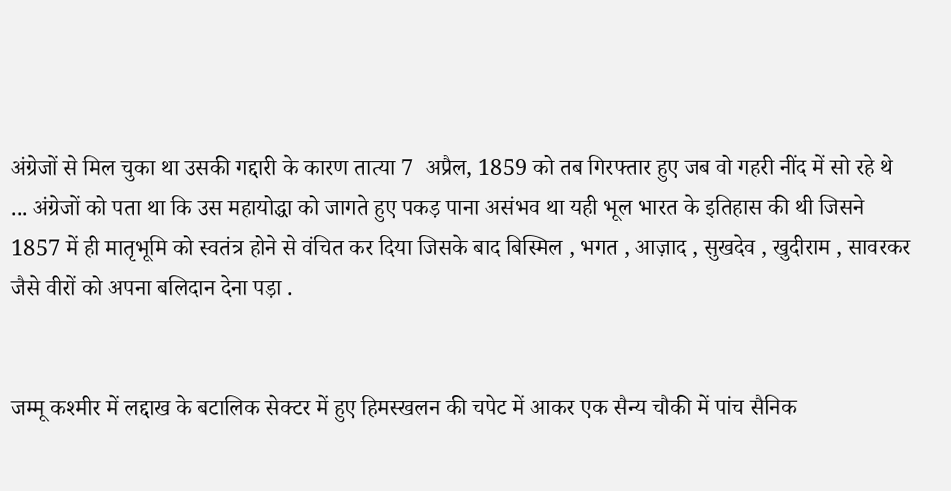अंग्रेजों से मिल चुका था उसकी गद्दारी के कारण तात्या 7  अप्रैल, 1859 को तब गिरफ्तार हुए जब वो गहरी नींद में सो रहे थे ... अंग्रेजों को पता था कि उस महायोद्धा को जागते हुए पकड़ पाना असंभव था यही भूल भारत के इतिहास की थी जिसने 1857 में ही मातृभूमि को स्वतंत्र होने से वंचित कर दिया जिसके बाद बिस्मिल , भगत , आज़ाद , सुखदेव , खुदीराम , सावरकर जैसे वीरों को अपना बलिदान देना पड़ा .


जम्मू कश्मीर में लद्दाख के बटालिक सेक्टर में हुए हिमस्खलन की चपेट में आकर एक सैन्य चौकी में पांच सैनिक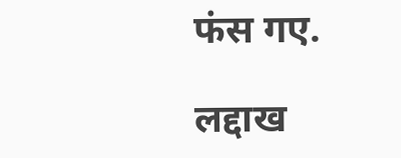फंस गए.

लद्दाख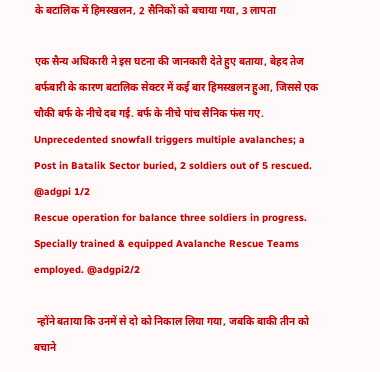के बटालिक में हिमस्खलन, 2 सैनिकों को बचाया गया, 3 लापता

एक सैन्य अधिकारी ने इस घटना की जानकारी देते हुए बताया, बेहद तेज बर्फबारी के कारण बटालिक सेक्टर में कई बार हिमस्खलन हुआ, जिससे एक चौकी बर्फ के नीचे दब गई. बर्फ के नीचे पांच सैनिक फंस गए.
Unprecedented snowfall triggers multiple avalanches; a Post in Batalik Sector buried, 2 soldiers out of 5 rescued. @adgpi 1/2
Rescue operation for balance three soldiers in progress. Specially trained & equipped Avalanche Rescue Teams employed. @adgpi2/2

 न्होंने बताया कि उनमें से दो को निकाल लिया गया, जबकि बाकी तीन को बचाने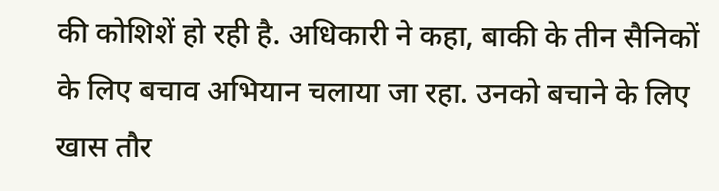की कोशिशें हो रही है. अधिकारी ने कहा, बाकी के तीन सैनिकों के लिए बचाव अभियान चलाया जा रहा. उनको बचाने के लिए खास तौर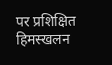पर प्रशिक्षित हिमस्खलन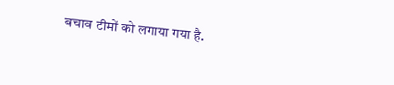बचाव टीमों को लगाया गया है.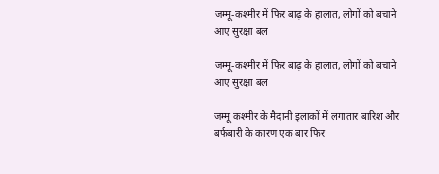जम्मू-कश्मीर में फिर बाढ़ के हालात, लोगों को बचाने आए सुरक्षा बल

जम्मू-कश्मीर में फिर बाढ़ के हालात, लोगों को बचाने आए सुरक्षा बल

जम्मू कश्मीर के मैदानी इलाकों में लगातार बारिश और बर्फबारी के कारण एक बार फिर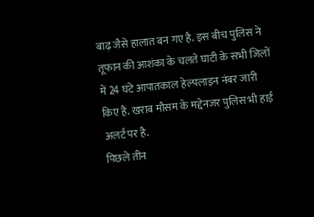बाढ़ जैसे हालात बन गए है. इस बीच पुलिस ने तूफान की आशंका के चलते घाटी के सभी जिलों में 24 घंटे आपातकाल हेल्पलाइन नंबर जारी किए हैं. खराब मौसम के मद्देनजर पुलिस भी हाई अलर्ट पर है.
पिछले तीन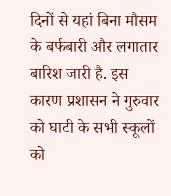दिनों से यहां बिना मौसम के बर्फबारी और लगातार बारिश जारी है. इस कारण प्रशासन ने गुरुवार को घाटी के सभी स्कूलों को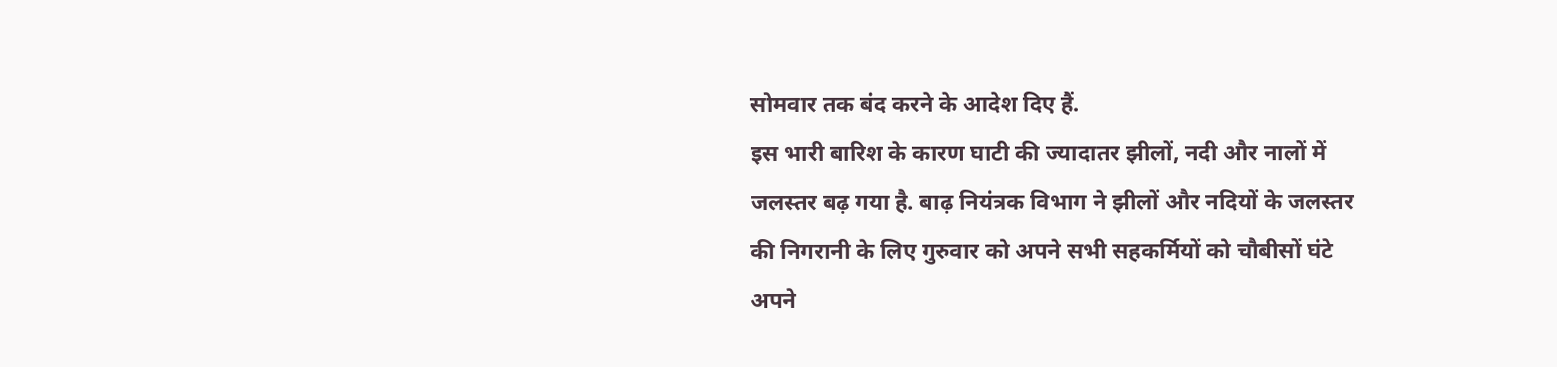सोमवार तक बंद करने के आदेश दिए हैं.
इस भारी बारिश के कारण घाटी की ज्यादातर झीलों, नदी और नालों में जलस्तर बढ़ गया है. बाढ़ नियंत्रक विभाग ने झीलों और नदियों के जलस्तर की निगरानी के लिए गुरुवार को अपने सभी सहकर्मियों को चौबीसों घंटे अपने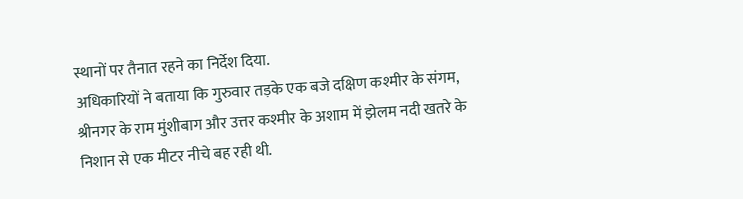स्थानों पर तैनात रहने का निर्देश दिया.
अधिकारियों ने बताया कि गुरुवार तड़के एक बजे दक्षिण कश्मीर के संगम, श्रीनगर के राम मुंशीबाग और उत्तर कश्मीर के अशाम में झेलम नदी खतरे के निशान से एक मीटर नीचे बह रही थी.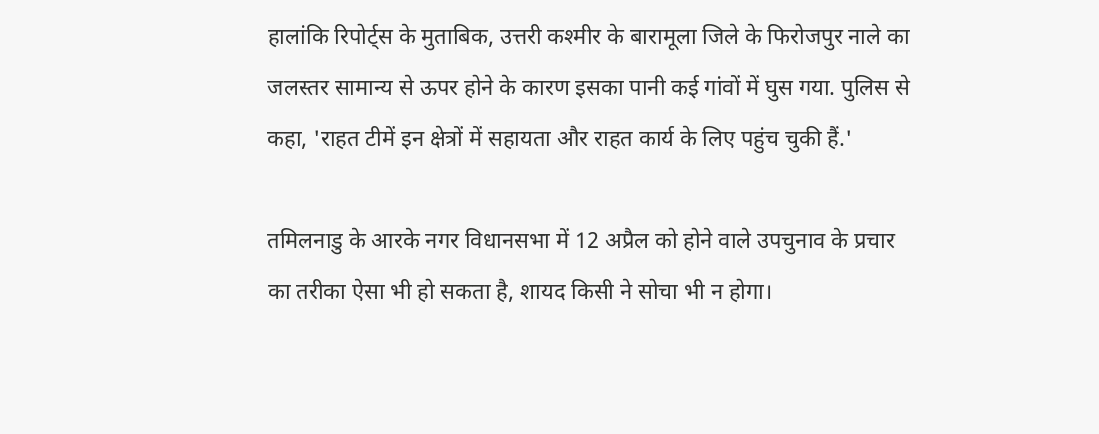हालांकि रिपोर्ट्स के मुताबिक, उत्तरी कश्मीर के बारामूला जिले के फिरोजपुर नाले का जलस्तर सामान्य से ऊपर होने के कारण इसका पानी कई गांवों में घुस गया. पुलिस से कहा, 'राहत टीमें इन क्षेत्रों में सहायता और राहत कार्य के लिए पहुंच चुकी हैं.'

तमिलनाडु के आरके नगर विधानसभा में 12 अप्रैल को होने वाले उपचुनाव के प्रचार का तरीका ऐसा भी हो सकता है, शायद किसी ने सोचा भी न होगा।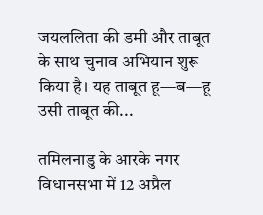जयललिता की डमी और ताबूत के साथ चुनाव अभियान शुरू किया है। यह ताबूत हू—ब—हू उसी ताबूत की...

तमिलनाडु के आरके नगर विधानसभा में 12 अप्रैल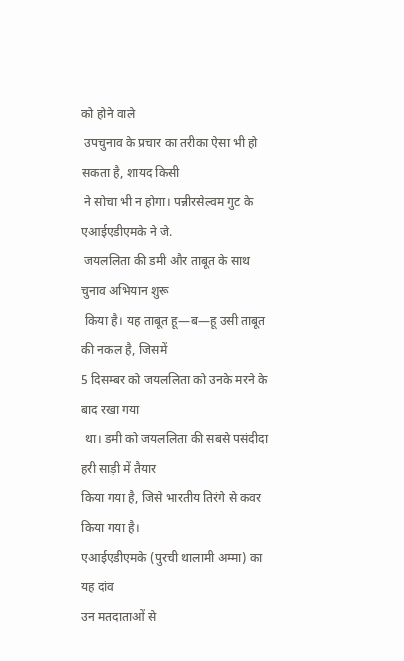को होने वाले
 उपचुनाव के प्रचार का तरीका ऐसा भी हो सकता है, शायद किसी
 ने सोचा भी न होगा। पन्नीरसेल्वम गुट के एआईएडीएमके ने जे.
 जयललिता की डमी और ताबूत के साथ चुनाव अभियान शुरू
 किया है। यह ताबूत हू—ब—हू उसी ताबूत की नकल है, जिसमें
5 दिसम्बर को जयललिता को उनके मरने के बाद रखा गया
 था। डमी को जयललिता की सबसे पसंदीदा हरी साड़ी में तैयार
किया गया है, जिसे भारतीय तिरंगे से कवर किया गया है।
एआईएडीएमके (पुरची थालामी अम्मा) का यह दांव
उन मतदाताओं से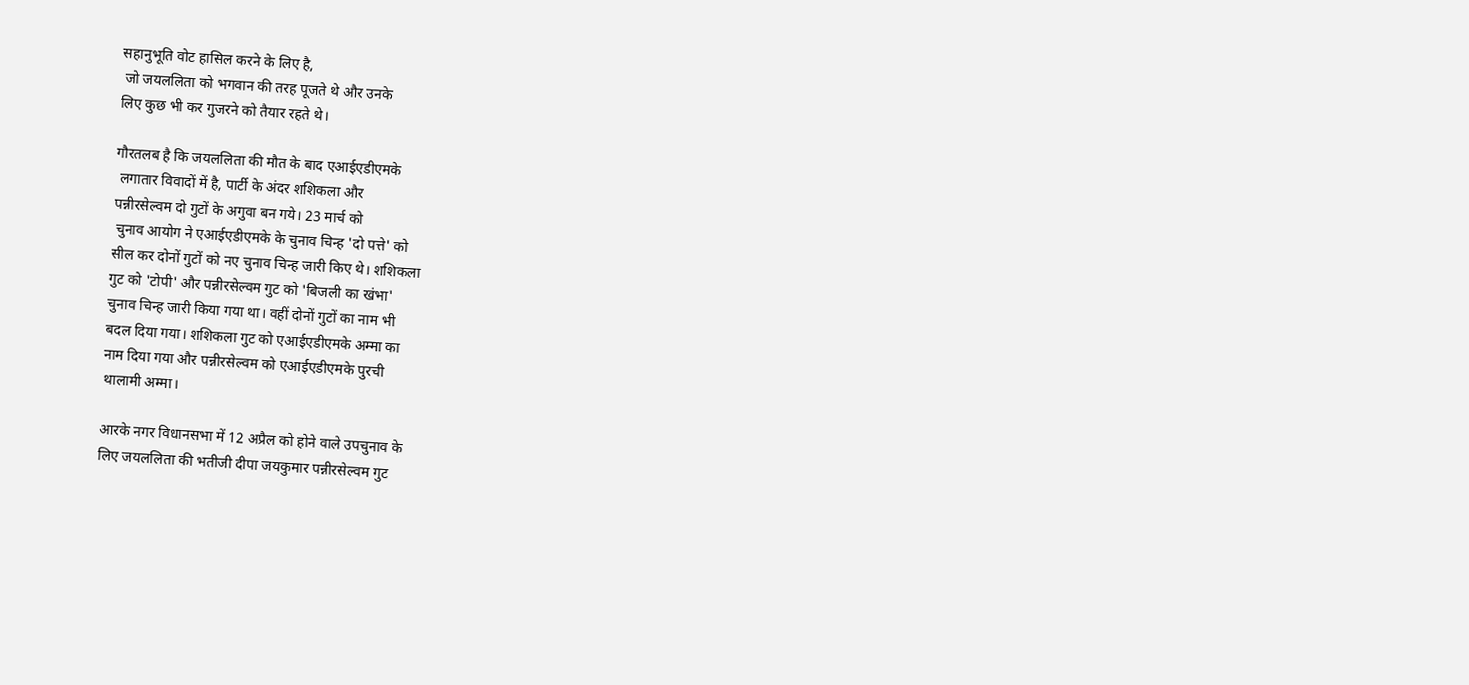सहानुभूति वोट हासिल करने के लिए है,
 जो जयललिता को भगवान की तरह पूजते थे और उनके
लिए कुछ भी कर गुजरने को तैयार रहते थे।

गौरतलब है कि जयललिता की मौत के बाद एआईएडीएमके
 लगातार विवादों में है, पार्टी के अंदर शशिकला और
पन्नीरसेल्वम दो गुटों के अगुवा बन गये। 23 मार्च को
 चुनाव आयोग ने एआईएडीएमके के चुनाव चिन्ह 'दो पत्ते' को
सील कर दोनों गुटों को नए चुनाव चिन्ह जारी किए थे। शशिकला
गुट को 'टोपी' और पन्नीरसेल्वम गुट को 'बिजली का खंभा'
चुनाव चिन्ह जारी किया गया था। वहीं दोनों गुटों का नाम भी
बदल दिया गया। शशिकला गुट को एआईएडीएमके अम्मा का
नाम दिया गया और पन्नीरसेल्वम को एआईएडीएमके पुरची
थालामी अम्मा।

आरके नगर विधानसभा में 12 अप्रैल को होने वाले उपचुनाव के
लिए जयललिता की भतीजी दीपा जयकुमार पन्नीरसेल्वम गुट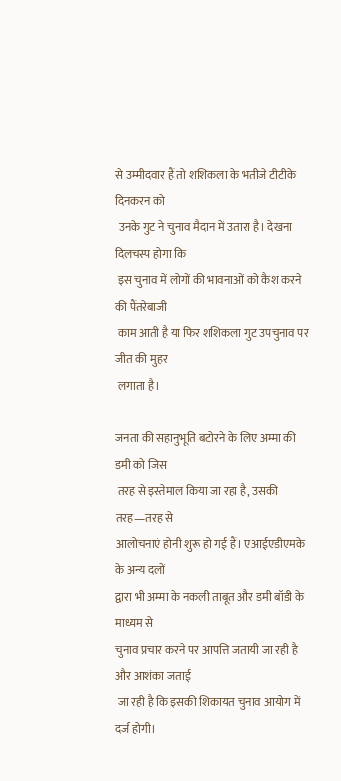से उम्मीदवार हैं तो शशिकला के भतीजे टीटीके दिनकरन को
 उनके गुट ने चुनाव मैदान में उतारा है। देखना दिलचस्प होगा कि
 इस चुनाव में लोगों की भावनाओं को कैश करने की पैंतरेबाजी
 काम आती है या फिर शशिकला गुट उपचुनाव पर जीत की मुहर
 लगाता है।

जनता की सहानुभूति बटोरने के लिए अम्मा की डमी को जिस
 तरह से इस्तेमाल किया जा रहा है, उसकी तरह—तरह से
आलोचनाएं होनी शुरू हो गई हैं। एआईएडीएमके के अन्य दलों
द्वारा भी अम्मा के नकली ताबूत और डमी बॉडी के माध्यम से
चुनाव प्रचार करने पर आपत्ति जतायी जा रही है और आशंका जताई
 जा रही है कि इसकी शिकायत चुनाव आयोग में दर्ज होगी।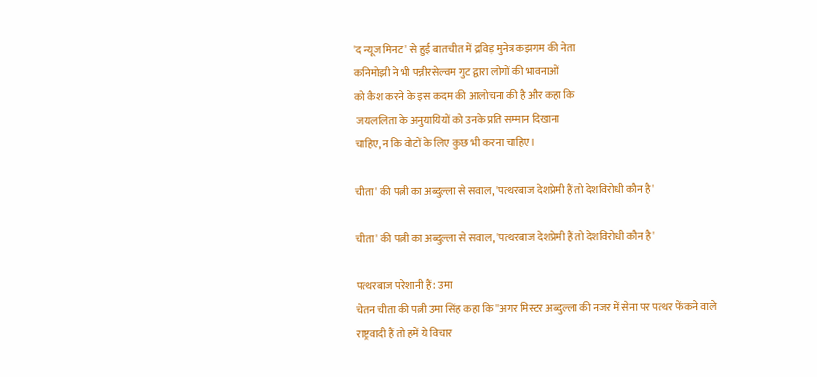'द न्यूज मिनट' से हुई बातचीत में द्रविड़ मुनेत्र कझगम की नेता
कनिमोझी ने भी पन्नीरसेल्वम गुट द्वारा लोगों की भावनाओं
को कैश करने के इस कदम की आलोचना की है और कहा कि
 जयललिता के अनुयायियों को उनके प्रति सम्मान दिखाना
चाहिए, न कि वोटों के लिए कुछ भी करना चाहिए।

चीता' की पत्नी का अब्दुल्ला से सवाल, 'पत्थरबाज देशप्रेमी हैं तो देशविरोधी कौन है'

चीता' की पत्नी का अब्दुल्ला से सवाल, 'पत्थरबाज देशप्रेमी हैं तो देशविरोधी कौन है'

पत्थरबाज परेशानी हैं: उमा
चेतन चीता की पत्नी उमा सिंह कहा कि ''अगर मिस्टर अब्दुल्ला की नजर में सेना पर पत्थर फेंकने वाले राष्ट्रवादी हैं तो हमें ये विचार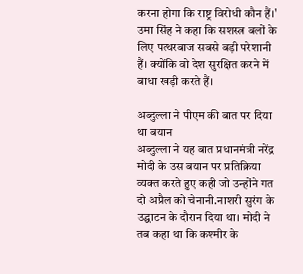करना होगा कि राष्ट्र विरोधी कौन हैं।' उमा सिंह ने कहा कि सशस्त्र बलों के लिए पत्थरबाज सबसे बड़ी परेशानी हैं। क्योंकि वो देश सुरक्षित करने में बाधा खड़ी करते हैं।

अब्दुल्ला ने पीएम की बात पर दिया था बयान
अब्दुल्ला ने यह बात प्रधानमंत्री नरेंद्र मोदी के उस बयान पर प्रतिक्रिया व्यक्त करते हुए कही जो उन्होंने गत दो अप्रैल को चेनानी.नाशरी सुरंग के उद्घाटन के दौरान दिया था। मोदी ने तब कहा था कि कश्मीर के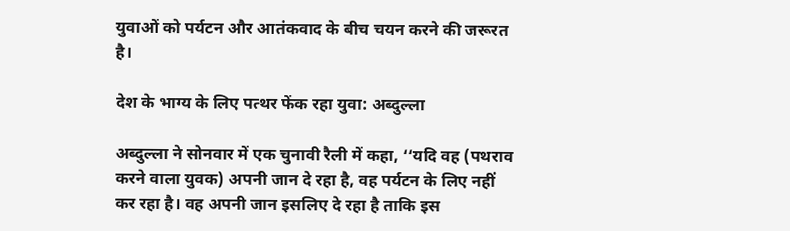युवाओं को पर्यटन और आतंकवाद के बीच चयन करने की जरूरत है।

देश के भाग्य के लिए पत्थर फेंक रहा युवा: अब्दुल्ला

अब्दुल्ला ने सोनवार में एक चुनावी रैली में कहा, ‘‘यदि वह (पथराव करने वाला युवक) अपनी जान दे रहा है, वह पर्यटन के लिए नहीं कर रहा है। वह अपनी जान इसलिए दे रहा है ताकि इस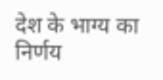देश के भाग्य का निर्णय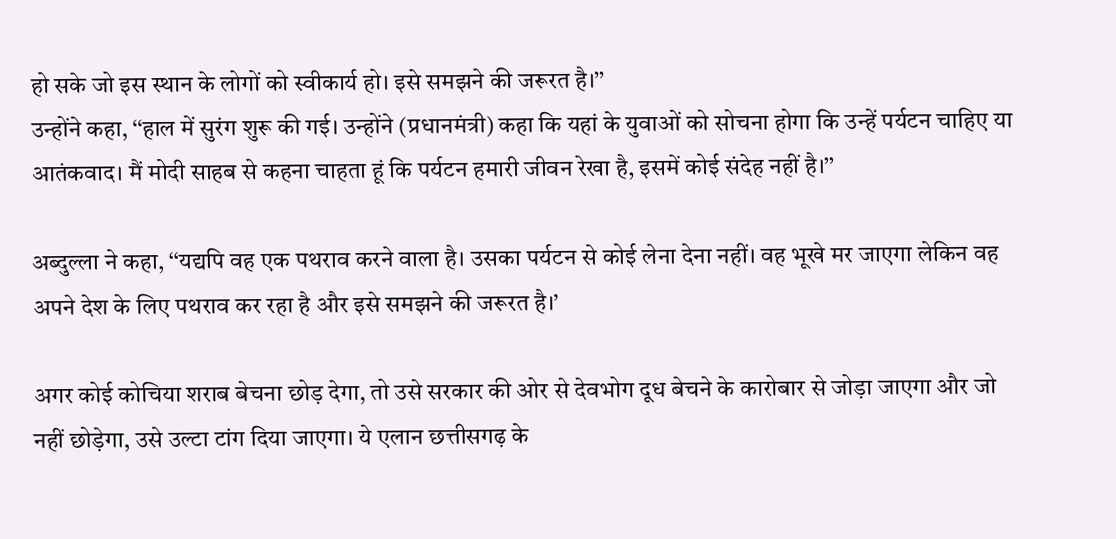हो सके जो इस स्थान के लोगों को स्वीकार्य हो। इसे समझने की जरूरत है।’’
उन्होंने कहा, ‘‘हाल में सुरंग शुरू की गई। उन्होंने (प्रधानमंत्री) कहा कि यहां के युवाओं को सोचना होगा कि उन्हें पर्यटन चाहिए या आतंकवाद। मैं मोदी साहब से कहना चाहता हूं कि पर्यटन हमारी जीवन रेखा है, इसमें कोई संदेह नहीं है।’’

अब्दुल्ला ने कहा, ‘‘यद्यपि वह एक पथराव करने वाला है। उसका पर्यटन से कोई लेना देना नहीं। वह भूखे मर जाएगा लेकिन वह अपने देश के लिए पथराव कर रहा है और इसे समझने की जरूरत है।’

अगर कोई कोचिया शराब बेचना छोड़ देगा, तो उसे सरकार की ओर से देवभोग दूध बेचने के कारोबार से जोड़ा जाएगा और जो नहीं छोड़ेगा, उसे उल्टा टांग दिया जाएगा। ये एलान छत्तीसगढ़ के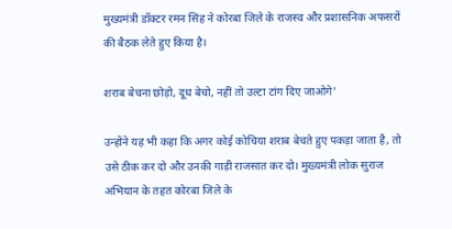मुख्यमंत्री डॉक्टर रमन सिंह ने कोरबा जिले के राजस्व और प्रशासनिक अफसरों की बैठक लेते हुए किया है।

शराब बेचना छोड़ो, दूध बेचो, नहीं तो उल्टा टांग दिए जाओगे'

उन्होंने यह भी कहा कि अगर कोई कोचिया शराब बेचते हुए पकड़ा जाता है, तो उसे ठीक कर दो और उनकी गाड़ी राजसात कर दो। मुख्यमंत्री लोक सुराज अभियान के तहत कोरबा जिले के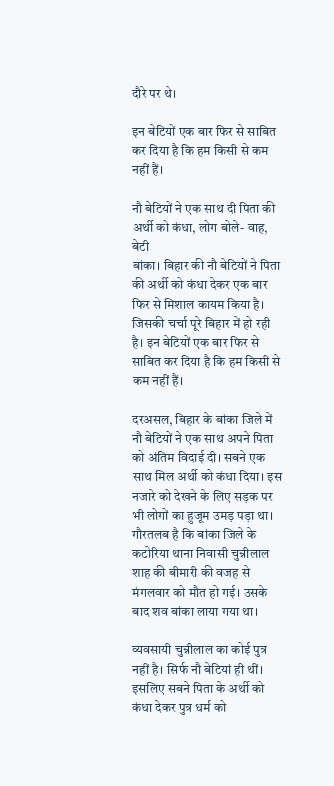दौरे पर थे।

इन बेटियों एक बार फिर से साबित कर दिया है कि हम किसी से कम नहीं हैं।

नौ बेटियों ने एक साथ दी पिता की अर्थी को कंधा, लोग बोले- वाह, बेटी
बांका। बिहार की नौ बेटियों ने पिता की अर्थी को कंधा देकर एक बार फिर से मिशाल कायम किया है। जिसकी चर्चा पूरे बिहार में हो रही है। इन बेटियों एक बार फिर से साबित कर दिया है कि हम किसी से कम नहीं हैं।

दरअसल, बिहार के बांका जिले में नौ बेटियों ने एक साथ अपने पिता को अंतिम विदाई दी। सबने एक साथ मिल अर्थी को कंधा दिया। इस नजारे को देखने के लिए सड़क पर भी लोगों का हुजूम उमड़ पड़ा था। गौरतलब है कि बांका जिले के कटोरिया थाना निवासी चुन्नीलाल शाह की बीमारी की वजह से मंगलवार को मौत हो गई। उसके बाद शव बांका लाया गया था।

व्यवसायी चुन्नीलाल का कोई पुत्र नहीं है। सिर्फ नौ बेटियां ही थीं। इसलिए सबने पिता के अर्थी को कंधा देकर पुत्र धर्म को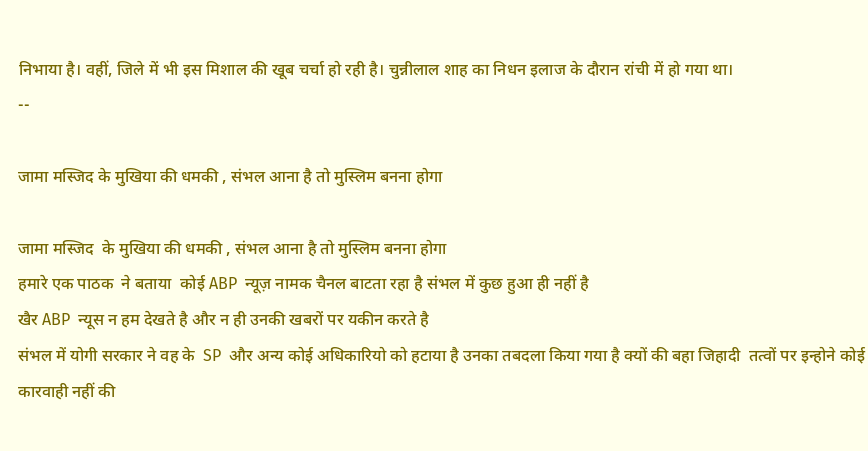निभाया है। वहीं, जिले में भी इस मिशाल की खूब चर्चा हो रही है। चुन्नीलाल शाह का निधन इलाज के दौरान रांची में हो गया था।
--

जामा मस्जिद के मुखिया की धमकी , संभल आना है तो मुस्लिम बनना होगा

जामा मस्जिद  के मुखिया की धमकी , संभल आना है तो मुस्लिम बनना होगा
हमारे एक पाठक  ने बताया  कोई ABP  न्यूज़ नामक चैनल बाटता रहा है संभल में कुछ हुआ ही नहीं है
खैर ABP  न्यूस न हम देखते है और न ही उनकी खबरों पर यकीन करते है
संभल में योगी सरकार ने वह के  SP  और अन्य कोई अधिकारियो को हटाया है उनका तबदला किया गया है क्यों की बहा जिहादी  तत्वों पर इन्होने कोई कारवाही नहीं की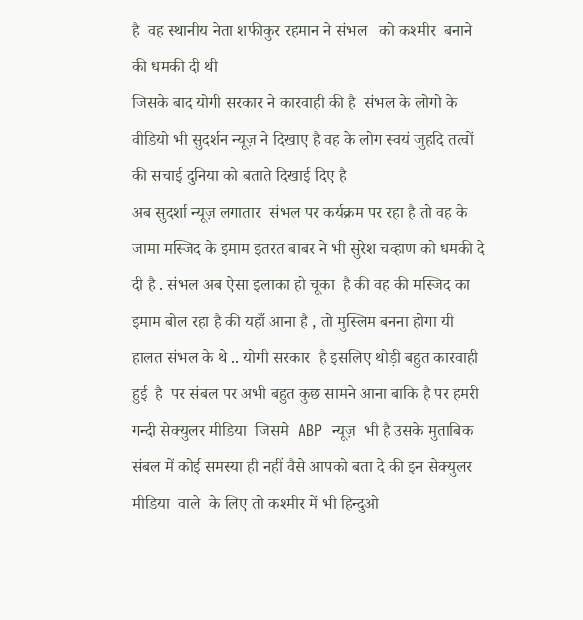है  वह स्थानीय नेता शफीकुर रहमान ने संभल   को कश्मीर  बनाने की धमकी दी थी
जिसके बाद योगी सरकार ने कारवाही की है  संभल के लोगो के वीडियो भी सुदर्शन न्यूज़ ने दिखाए है वह के लोग स्वयं जुहदि तत्वों की सचाई दुनिया को बताते दिखाई दिए है
अब सुदर्शा न्यूज़ लगातार  संभल पर कर्यक्रम पर रहा है तो वह के जामा मस्जिद के इमाम इतरत बाबर ने भी सुरेश चव्हाण को धमकी दे दी है . संभल अब ऐसा इलाका हो चूका  है की वह की मस्जिद का इमाम बोल रहा है की यहाँ आना है , तो मुस्लिम बनना होगा यी हालत संभल के थे .. योगी सरकार  है इसलिए थोड़ी बहुत कारवाही हुई  है  पर संबल पर अभी बहुत कुछ सामने आना बाकि है पर हमरी गन्दी सेक्युलर मीडिया  जिसमे  ABP  न्यूज़  भी है उसके मुताबिक संबल में कोई समस्या ही नहीं वैसे आपको बता दे की इन सेक्युलर मीडिया  वाले  के लिए तो कश्मीर में भी हिन्दुओ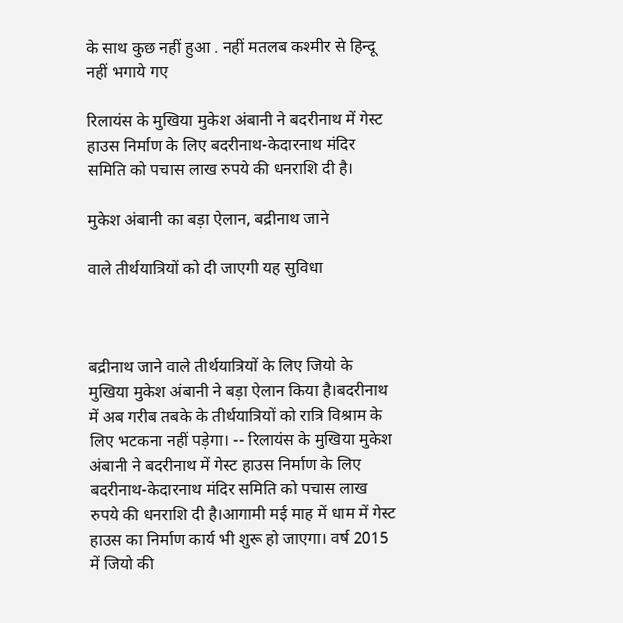के साथ कुछ नहीं हुआ . नहीं मतलब कश्मीर से हिन्दू नहीं भगाये गए

रिलायंस के मुखिया मुकेश अंबानी ने बदरीनाथ में गेस्ट हाउस निर्माण के लिए बदरीनाथ-केदारनाथ मंदिर समिति को पचास लाख रुपये की धनराशि दी है।

मुकेश अंबानी का बड़ा ऐलान, बद्रीनाथ जाने

वाले तीर्थयात्रियों को दी जाएगी यह सुव‌िधा



बद्रीनाथ जाने वाले तीर्थयात्रियों के ल‌िए ज‌ियो के मुख‌िया मुकेश अंबानी ने बड़ा ऐलान क‌िया है।बदरीनाथ में अब गरीब तबके के तीर्थयात्रियों को रात्रि विश्राम के लिए भटकना नहीं पड़ेगा। -- रिलायंस के मुखिया मुकेश अंबानी ने बदरीनाथ में गेस्ट हाउस निर्माण के लिए बदरीनाथ-केदारनाथ मंदिर समिति को पचास लाख रुपये की धनराशि दी है।आगामी मई माह में धाम में गेस्ट हाउस का निर्माण कार्य भी शुरू हो जाएगा। वर्ष 2015 में जियो की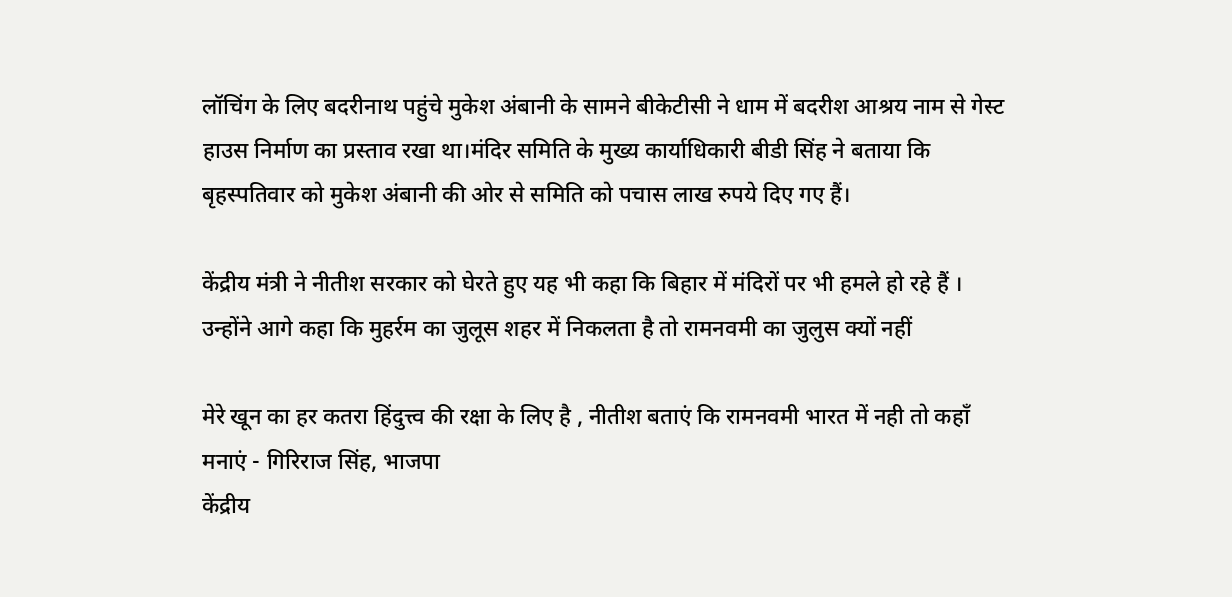लॉचिंग के लिए बदरीनाथ पहुंचे मुकेश अंबानी के सामने बीकेटीसी ने धाम में बदरीश आश्रय नाम से गेस्ट हाउस निर्माण का प्रस्ताव रखा था।मंदिर समिति के मुख्य कार्याधिकारी बीडी सिंह ने बताया कि बृहस्पतिवार को मुकेश अंबानी की ओर से समिति को पचास लाख रुपये दिए गए हैं।

केंद्रीय मंत्री ने नीतीश सरकार को घेरते हुए यह भी कहा कि बिहार में मंदिरों पर भी हमले हो रहे हैं । उन्होंने आगे कहा कि मुहर्रम का जुलूस शहर में निकलता है तो रामनवमी का जुलुस क्यों नहीं

मेरे खून का हर कतरा हिंदुत्त्व की रक्षा के लिए है , नीतीश बताएं कि रामनवमी भारत में नही तो कहाँ मनाएं - गिरिराज सिंह, भाजपा
केंद्रीय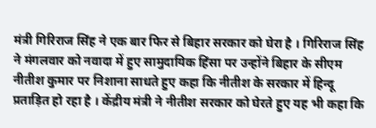मंत्री गिरिराज सिंह ने एक बार फिर से बिहार सरकार को घेरा है । गिरिराज सिंह ने मंगलवार को नवादा में हुए सामुदायिक हिंसा पर उन्होंने बिहार के सीएम नीतीश कुमार पर निशाना साधते हुए कहा कि नीतीश के सरकार में हिन्दू प्रताड़ित हो रहा है । केंद्रीय मंत्री ने नीतीश सरकार को घेरते हुए यह भी कहा कि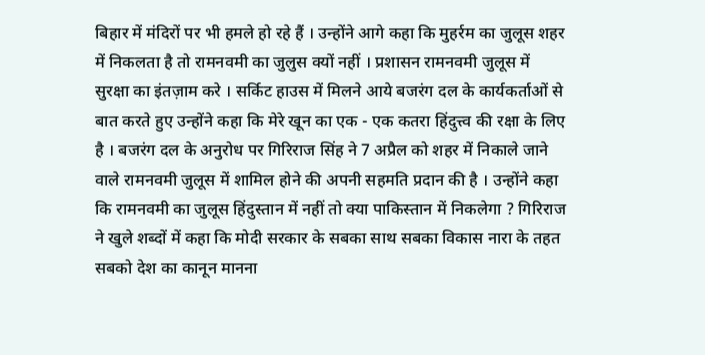बिहार में मंदिरों पर भी हमले हो रहे हैं । उन्होंने आगे कहा कि मुहर्रम का जुलूस शहर में निकलता है तो रामनवमी का जुलुस क्यों नहीं । प्रशासन रामनवमी जुलूस में सुरक्षा का इंतज़ाम करे । सर्किट हाउस में मिलने आये बजरंग दल के कार्यकर्ताओं से बात करते हुए उन्होंने कहा कि मेरे खून का एक - एक कतरा हिंदुत्त्व की रक्षा के लिए है । बजरंग दल के अनुरोध पर गिरिराज सिंह ने 7 अप्रैल को शहर में निकाले जाने वाले रामनवमी जुलूस में शामिल होने की अपनी सहमति प्रदान की है । उन्होंने कहा कि रामनवमी का जुलूस हिंदुस्तान में नहीं तो क्या पाकिस्तान में निकलेगा ? गिरिराज ने खुले शब्दों में कहा कि मोदी सरकार के सबका साथ सबका विकास नारा के तहत सबको देश का कानून मानना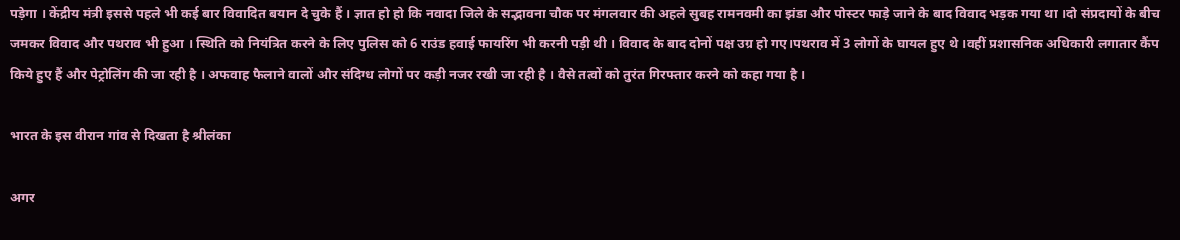पड़ेगा । केंद्रीय मंत्री इससे पहले भी कई बार विवादित बयान दे चुके हैं । ज्ञात हो हो कि नवादा जिले के सद्भावना चौक पर मंगलवार की अहले सुबह रामनवमी का झंडा और पोस्टर फाड़े जाने के बाद विवाद भड़क गया था ।दो संप्रदायों के बीच जमकर विवाद और पथराव भी हुआ । स्थिति को नियंत्रित करने के लिए पुलिस को 6 राउंड हवाई फायरिंग भी करनी पड़ी थी । विवाद के बाद दोनों पक्ष उग्र हो गए।पथराव में 3 लोगों के घायल हुए थे ।वहीं प्रशासनिक अधिकारी लगातार कैंप किये हुए हैं और पेट्रोलिंग की जा रही है । अफवाह फैलाने वालों और संदिग्ध लोगों पर कड़ी नजर रखी जा रही है । वैसे तत्वों को तुरंत गिरफ्तार करने को कहा गया है ।

भारत के इस वीरान गांव से दिखता है श्रीलंका

अगर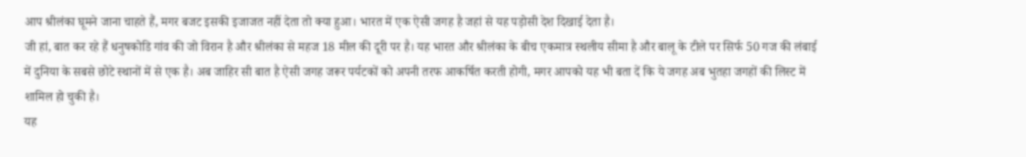आप श्रीलंका घूमने जाना चाहते हैं, मगर बजट इसकी इजाजत नहीं देता तो क्या हुआ। भारत में एक ऐसी जगह है जहां से यह पड़ोसी देश दिखाई देता है।
जी हां, बात कर रहे हैं धनुषकोडि गांव की जो विरान है और श्रीलंका से महज 18 मील की दूरी पर है। यह भारत और श्रीलंका के बीच एकमात्र स्थलीय सीमा है और बालू के टीले पर सिर्फ 50 गज की लंबाई में दुनिया के सबसे छोटे स्थानों में से एक है। अब जाहिर सी बात है ऐसी जगह जरूर पर्यटकों को अपनी तरफ आकर्षित करती होगी, मगर आपको यह भी बता दें कि ये जगह अब भुतहा जगहों की लिस्ट में शामिल हो चुकी है।
यह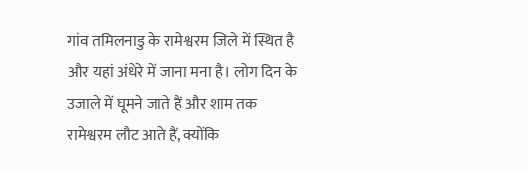गांव तमिलनाडु के रामेश्वरम जिले में स्थित है और यहां अंधेरे में जाना मना है। लोग दिन के उजाले में घूमने जाते हैं और शाम तक रामेश्वरम लौट आते हैं, क्योंकि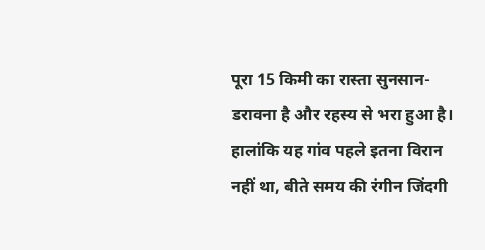पूरा 15 किमी का रास्ता सुनसान-डरावना है और रहस्य से भरा हुआ है। हालांकि यह गांव पहले इतना विरान नहीं था, बीते समय की रंगीन जिंदगी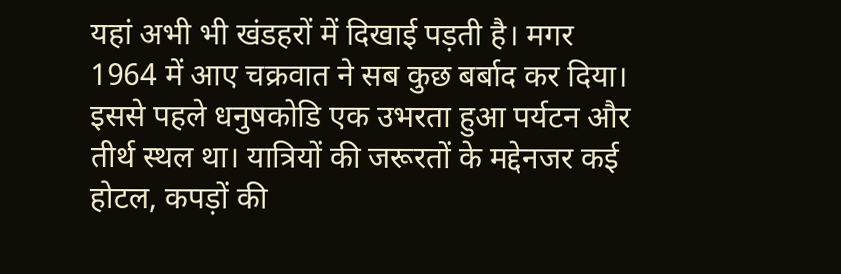यहां अभी भी खंडहरों में दिखाई पड़ती है। मगर 1964 में आए चक्रवात ने सब कुछ बर्बाद कर दिया। इससे पहले धनुषकोडि एक उभरता हुआ पर्यटन और तीर्थ स्थल था। यात्रियों की जरूरतों के मद्देनजर कई होटल, कपड़ों की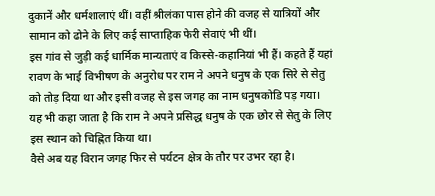दुकानें और धर्मशालाएं थीं। वहीं श्रीलंका पास होने की वजह से यात्रियों और सामान को ढोने के लिए कई साप्ताहिक फेरी सेवाएं भी थीं।
इस गांव से जुड़ी कई धार्मिक मान्यताएं व किस्से-कहानियां भी हैं। कहते हैं यहां रावण के भाई विभीषण के अनुरोध पर राम ने अपने धनुष के एक सिरे से सेतु को तोड़ दिया था और इसी वजह से इस जगह का नाम धनुषकोडि पड़ गया। यह भी कहा जाता है कि राम ने अपने प्रसिद्ध धनुष के एक छोर से सेतु के लिए इस स्थान को चिह्नित किया था।
वैसे अब यह विरान जगह फिर से पर्यटन क्षेत्र के तौर पर उभर रहा है।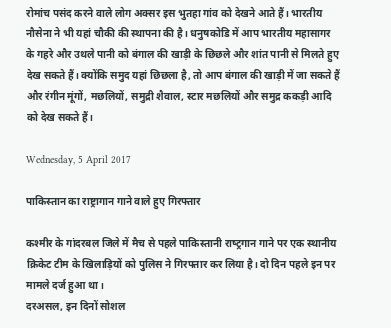रोमांच पसंद करने वाले लोग अक्सर इस भुतहा गांव को देखने आते हैं। भारतीय नौसेना ने भी यहां चौकी की स्थापना की है। धनुषकोडि में आप भारतीय महासागर के गहरे और उथले पानी को बंगाल की खाड़ी के छिछले और शांत पानी से मिलते हुए देख सकते हैं। क्योंकि समुद यहां छिछला है, तो आप बंगाल की खाड़ी में जा सकते हैं और रंगीन मूंगों, मछलियों, समुद्री शैवाल, स्टार मछलियों और समुद्र ककड़ी आदि को देख सकते हैं।

Wednesday, 5 April 2017

पाकिस्तान का राष्ट्रागान गाने वाले हुए गिरफ्तार

कश्‍मीर के गांदरबल जिले में मैच से पहले पाकिस्‍तानी राष्‍ट्रगान गाने पर एक स्‍थानीय क्रिकेट टीम के खिलाड़ियों को पुलिस ने गिरफ्तार कर लिया है। दो दिन पहले इन पर मामले दर्ज हुआ था।
दरअसल, इन दिनों सोशल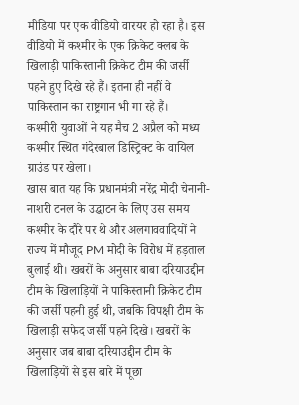मीडिया पर एक वीडियो वारयर हो रहा है। इस  वीडियो में कश्मीर के एक क्रिकेट क्लब के खिलाड़ी पाकिस्तानी क्रिकेट टीम की जर्सी पहने हुए दिखे रहे हैं। इतना ही नहीं वे पाकिस्तान का राष्ट्रगान भी गा रहे हैं।
कश्मीरी युवाओं ने यह मैच 2 अप्रैल को मध्य कश्मीर स्थित गंदेरबाल डिस्ट्रिक्ट के वायिल ग्राउंड पर खेला।
खास बात यह कि प्रधानमंत्री नरेंद्र मोदी चेनानी-नाशरी टनल के उद्घाटन के लिए उस समय कश्मीर के दौरे पर थे और अलगाववादियों ने राज्य में मौजूद PM मोदी के विरोध में हड़ताल बुलाई थी। खबरों के अनुसार बाबा दरियाउद्दीन टीम के खिलाड़ियों ने पाकिस्तानी क्रिकेट टीम की जर्सी पहनी हुई थी, जबकि विपक्षी टीम के खिलाड़ी सफेद जर्सी पहने दिखे। खबरों के अनुसार जब बाबा दरियाउद्दीन टीम के खिलाड़ियों से इस बारे में पूछा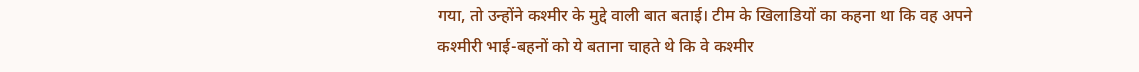गया, तो उन्होंने कश्मीर के मुद्दे वाली बात बताई। टीम के खिलाडियों का कहना था कि वह अपने कश्मीरी भाई-बहनों को ये बताना चाहते थे कि वे कश्मीर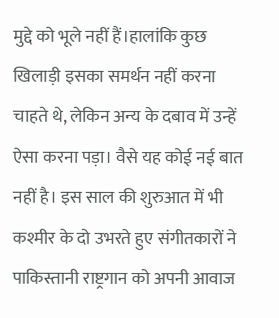मुद्दे को भूले नहीं हैं।हालांकि कुछ खिलाड़ी इसका समर्थन नहीं करना चाहते थे, लेकिन अन्य के दबाव में उन्हें ऐसा करना पड़ा। वैसे यह कोई नई बात नहीं है। इस साल की शुरुआत में भी कश्मीर के दो उभरते हुए संगीतकारों ने पाकिस्तानी राष्ट्रगान को अपनी आवाज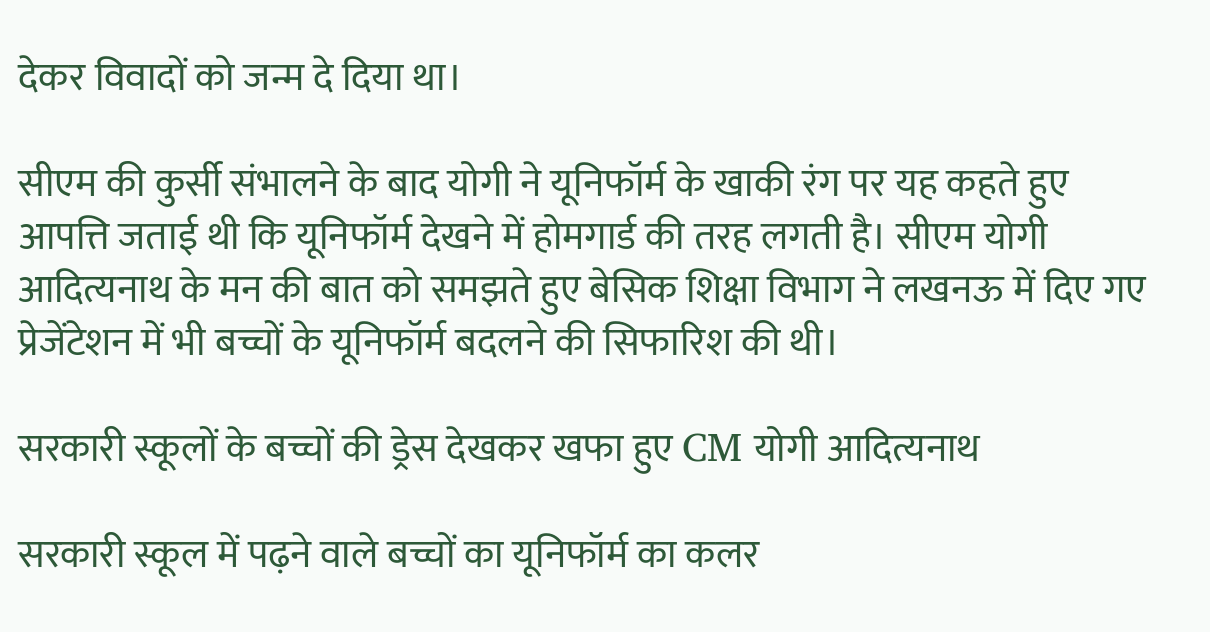देकर विवादों को जन्म दे दिया था।

सीएम की कुर्सी संभालने के बाद योगी ने यूनिफॉर्म के खाकी रंग पर यह कहते हुए आपत्ति जताई थी कि यूनिफॉर्म देखने में होमगार्ड की तरह लगती है। सीएम योगी आदित्यनाथ के मन की बात को समझते हुए बेसिक शिक्षा विभाग ने लखनऊ में दिए गए प्रेजेंटेशन में भी बच्चों के यूनिफॉर्म बदलने की सिफारिश की थी।

सरकारी स्कूलों के बच्चों की ड्रेस देखकर खफा हुए CM योगी आदित्यनाथ

सरकारी स्कूल में पढ़ने वाले बच्चों का यूनिफॉर्म का कलर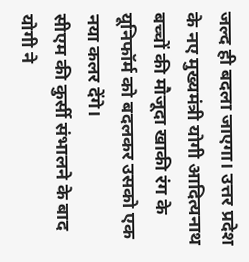जल्द ही बदला जाएगा। उत्तर प्रदेश के नए मुख्यमंत्री योगी आदित्यनाथ बच्चों की मौजूदा खाकी रंग के यूनिफॉर्म को बदलकर उसको एक नया कलर देंगे।
सीएम की कुर्सी संभालने के बाद योगी ने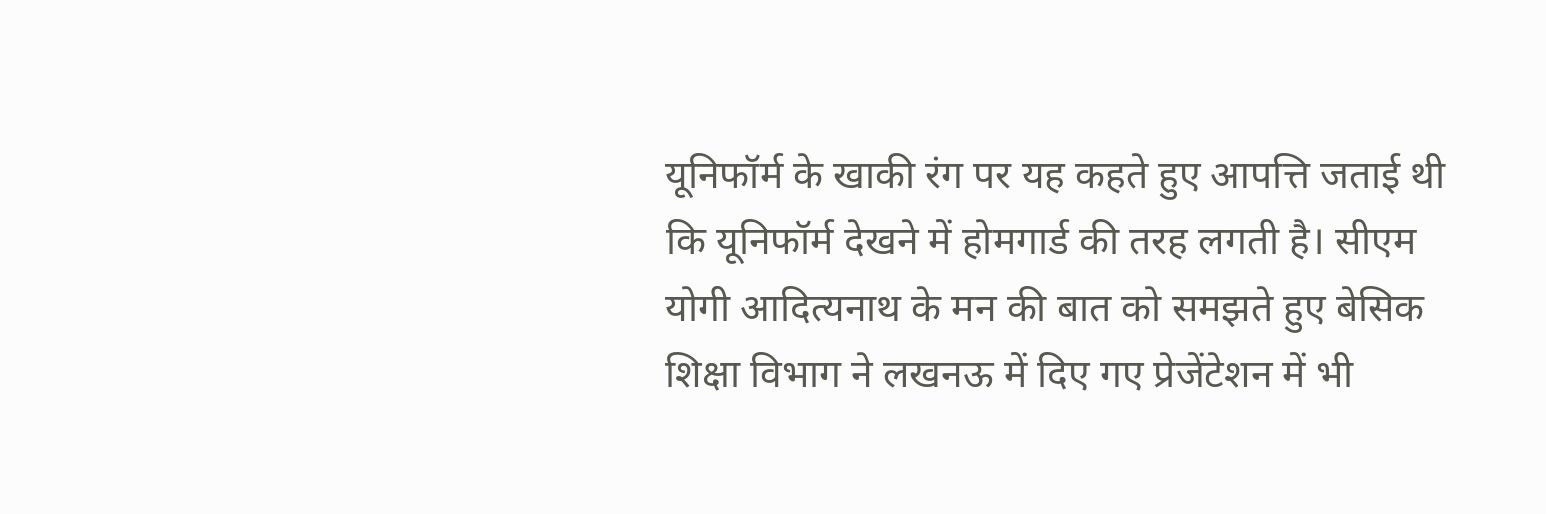यूनिफॉर्म के खाकी रंग पर यह कहते हुए आपत्ति जताई थी कि यूनिफॉर्म देखने में होमगार्ड की तरह लगती है। सीएम योगी आदित्यनाथ के मन की बात को समझते हुए बेसिक शिक्षा विभाग ने लखनऊ में दिए गए प्रेजेंटेशन में भी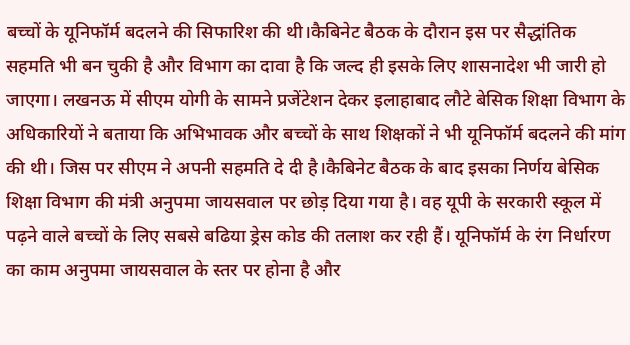बच्चों के यूनिफॉर्म बदलने की सिफारिश की थी।कैबिनेट बैठक के दौरान इस पर सैद्धांतिक सहमति भी बन चुकी है और विभाग का दावा है कि जल्द ही इसके लिए शासनादेश भी जारी हो जाएगा। लखनऊ में सीएम योगी के सामने प्रजेंटेशन देकर इलाहाबाद लौटे बेसिक शिक्षा विभाग के अधिकारियों ने बताया कि अभिभावक और बच्चों के साथ शिक्षकों ने भी यूनिफॉर्म बदलने की मांग की थी। जिस पर सीएम ने अपनी सहमति दे दी है।कैबिनेट बैठक के बाद इसका निर्णय बेसिक शिक्षा विभाग की मंत्री अनुपमा जायसवाल पर छोड़ दिया गया है। वह यूपी के सरकारी स्कूल में पढ़ने वाले बच्चों के लिए सबसे बढिया ड्रेस कोड की तलाश कर रही हैं। यूनिफॉर्म के रंग निर्धारण का काम अनुपमा जायसवाल के स्तर पर होना है और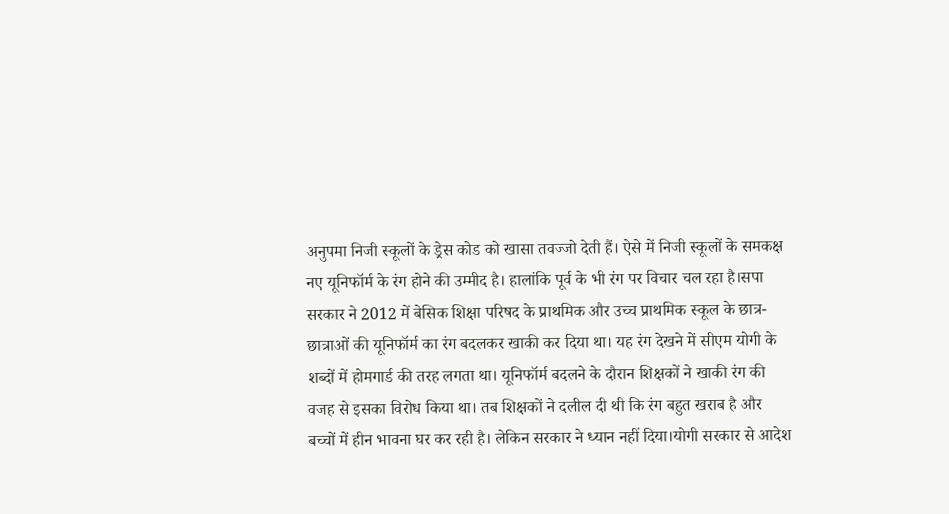अनुपमा निजी स्कूलों के ड्रेस कोड को खासा तवज्जो देती हैं। ऐसे में निजी स्कूलों के समकक्ष नए यूनिफॉर्म के रंग होने की उम्मीद है। हालांकि पूर्व के भी रंग पर विचार चल रहा है।सपा सरकार ने 2012 में बेसिक शिक्षा परिषद के प्राथमिक और उच्च प्राथमिक स्कूल के छात्र-छात्राओं की यूनिफॉर्म का रंग बदलकर खाकी कर दिया था। यह रंग देखने में सीएम योगी के शब्दों में होमगार्ड की तरह लगता था। यूनिफॉर्म बदलने के दौरान शिक्षकों ने खाकी रंग की वजह से इसका विरोध किया था। तब शिक्षकों ने दलील दी थी कि रंग बहुत खराब है और बच्चों में हीन भावना घर कर रही है। लेकिन सरकार ने ध्यान नहीं दिया।योगी सरकार से आदेश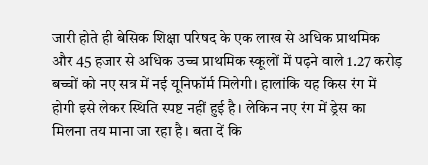जारी होते ही बेसिक शिक्षा परिषद के एक लाख से अधिक प्राथमिक और 45 हजार से अधिक उच्च प्राथमिक स्कूलों में पढ़ने वाले 1.27 करोड़ बच्चों को नए सत्र में नई यूनिफॉर्म मिलेगी। हालांकि यह किस रंग में होगी इसे लेकर स्थिति स्पष्ट नहीं हुई है। लेकिन नए रंग में ड्रेस का मिलना तय माना जा रहा है। बता दें कि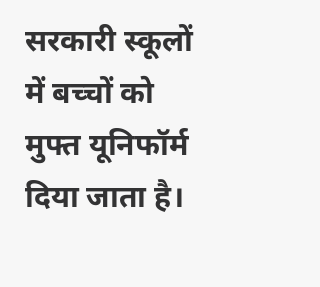सरकारी स्कूलों में बच्चों को मुफ्त यूनिफॉर्म दिया जाता है।